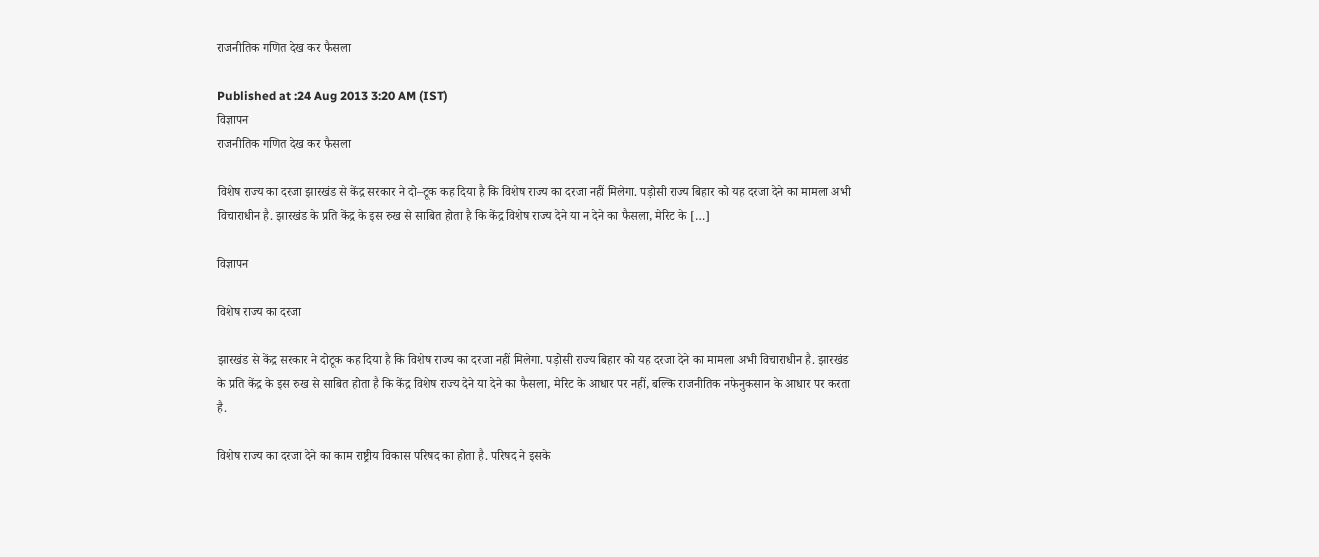राजनीतिक गणित देख कर फैसला

Published at :24 Aug 2013 3:20 AM (IST)
विज्ञापन
राजनीतिक गणित देख कर फैसला

विशेष राज्य का दरजा झारखंड से केंद्र सरकार ने दो–टूक कह दिया है कि विशेष राज्य का दरजा नहीं मिलेगा. पड़ोसी राज्य बिहार को यह दरजा देने का मामला अभी विचाराधीन है. झारखंड के प्रति केंद्र के इस रुख से साबित होता है कि केंद्र विशेष राज्य देने या न देने का फैसला, मेरिट के […]

विज्ञापन

विशेष राज्य का दरजा

झारखंड से केंद्र सरकार ने दोटूक कह दिया है कि विशेष राज्य का दरजा नहीं मिलेगा. पड़ोसी राज्य बिहार को यह दरजा देने का मामला अभी विचाराधीन है. झारखंड के प्रति केंद्र के इस रुख से साबित होता है कि केंद्र विशेष राज्य देने या देने का फैसला, मेरिट के आधार पर नहीं, बल्कि राजनीतिक नफेनुकसान के आधार पर करता है.

विशेष राज्य का दरजा देने का काम राष्ट्रीय विकास परिषद का होता है. परिषद ने इसके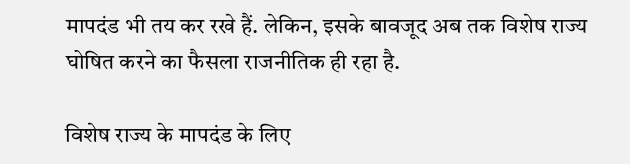मापदंड भी तय कर रखे हैं. लेकिन, इसके बावजूद अब तक विशेष राज्य घोषित करने का फैसला राजनीतिक ही रहा है.

विशेष राज्य के मापदंड के लिए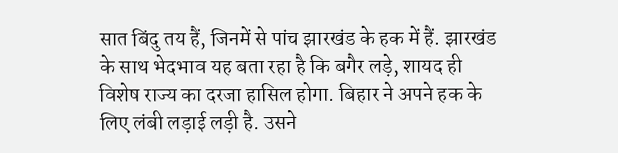सात बिंदु तय हैं, जिनमें से पांच झारखंड के हक में हैं. झारखंड के साथ भेदभाव यह बता रहा है कि बगैर लड़े, शायद ही विशेष राज्य का दरजा हासिल होगा. बिहार ने अपने हक के लिए लंबी लड़ाई लड़ी है. उसने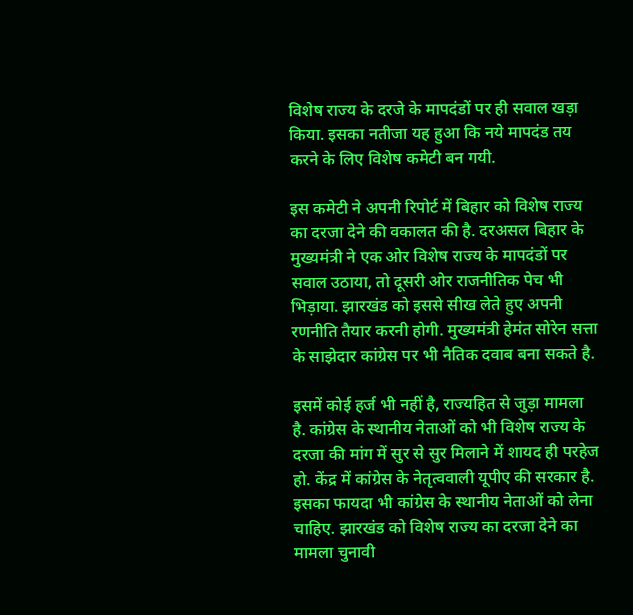विशेष राज्य के दरजे के मापदंडों पर ही सवाल खड़ा किया. इसका नतीजा यह हुआ कि नये मापदंड तय करने के लिए विशेष कमेटी बन गयी.

इस कमेटी ने अपनी रिपोर्ट में बिहार को विशेष राज्य का दरजा देने की वकालत की है. दरअसल बिहार के मुख्यमंत्री ने एक ओर विशेष राज्य के मापदंडों पर सवाल उठाया, तो दूसरी ओर राजनीतिक पेच भी भिड़ाया. झारखंड को इससे सीख लेते हुए अपनी रणनीति तैयार करनी होगी. मुख्यमंत्री हेमंत सोरेन सत्ता के साझेदार कांग्रेस पर भी नैतिक दवाब बना सकते है.

इसमें कोई हर्ज भी नहीं है, राज्यहित से जुड़ा मामला है. कांग्रेस के स्थानीय नेताओं को भी विशेष राज्य के दरजा की मांग में सुर से सुर मिलाने में शायद ही परहेज हो. केंद्र में कांग्रेस के नेतृत्ववाली यूपीए की सरकार है. इसका फायदा भी कांग्रेस के स्थानीय नेताओं को लेना चाहिए. झारखंड को विशेष राज्य का दरजा देने का मामला चुनावी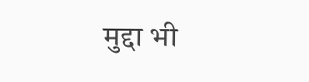मुद्दा भी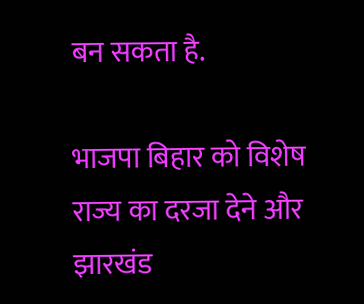बन सकता है.

भाजपा बिहार को विशेष राज्य का दरजा देने और झारखंड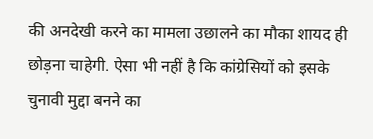की अनदेखी करने का मामला उछालने का मौका शायद ही छोड़ना चाहेगी. ऐसा भी नहीं है कि कांग्रेसियों को इसके चुनावी मुद्दा बनने का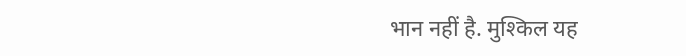भान नहीं है. मुश्किल यह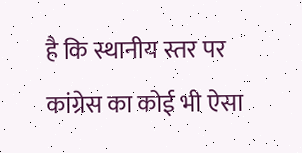है कि स्थानीय स्तर पर कांग्रेस का कोई भी ऐसा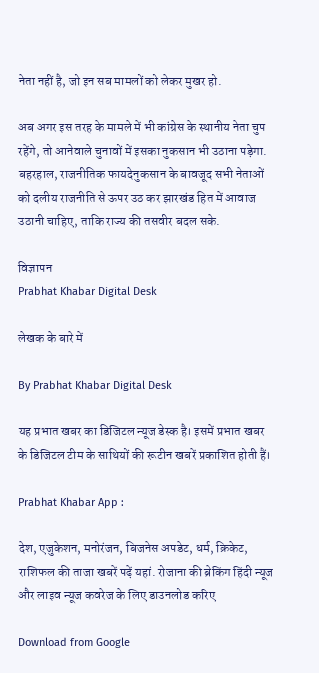नेता नहीं है, जो इन सब मामलों को लेकर मुखर हो.

अब अगर इस तरह के मामले में भी कांग्रेस के स्थानीय नेता चुप रहेंगे, तो आनेवाले चुनावों में इसका नुकसान भी उठाना पड़ेगा. बहरहाल, राजनीतिक फायदेनुकसान के बावजूद सभी नेताओं को दलीय राजनीति से ऊपर उठ कर झारखंड हित में आवाज उठानी चाहिए, ताकि राज्य की तसवीर बदल सके.

विज्ञापन
Prabhat Khabar Digital Desk

लेखक के बारे में

By Prabhat Khabar Digital Desk

यह प्रभात खबर का डिजिटल न्यूज डेस्क है। इसमें प्रभात खबर के डिजिटल टीम के साथियों की रूटीन खबरें प्रकाशित होती हैं।

Prabhat Khabar App :

देश, एजुकेशन, मनोरंजन, बिजनेस अपडेट, धर्म, क्रिकेट, राशिफल की ताजा खबरें पढ़ें यहां. रोजाना की ब्रेकिंग हिंदी न्यूज और लाइव न्यूज कवरेज के लिए डाउनलोड करिए

Download from Google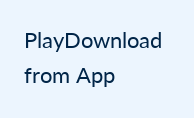PlayDownload from App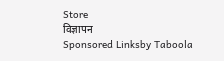Store
विज्ञापन
Sponsored Linksby Taboola